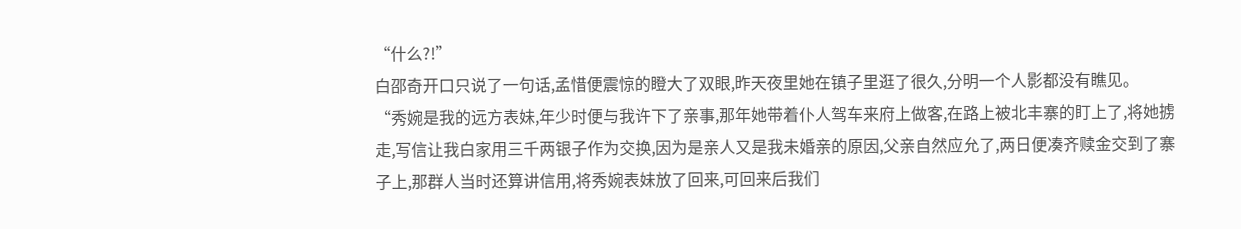“什么?!”
白邵奇开口只说了一句话,孟惜便震惊的瞪大了双眼,昨天夜里她在镇子里逛了很久,分明一个人影都没有瞧见。
“秀婉是我的远方表妹,年少时便与我许下了亲事,那年她带着仆人驾车来府上做客,在路上被北丰寨的盯上了,将她掳走,写信让我白家用三千两银子作为交换,因为是亲人又是我未婚亲的原因,父亲自然应允了,两日便凑齐赎金交到了寨子上,那群人当时还算讲信用,将秀婉表妹放了回来,可回来后我们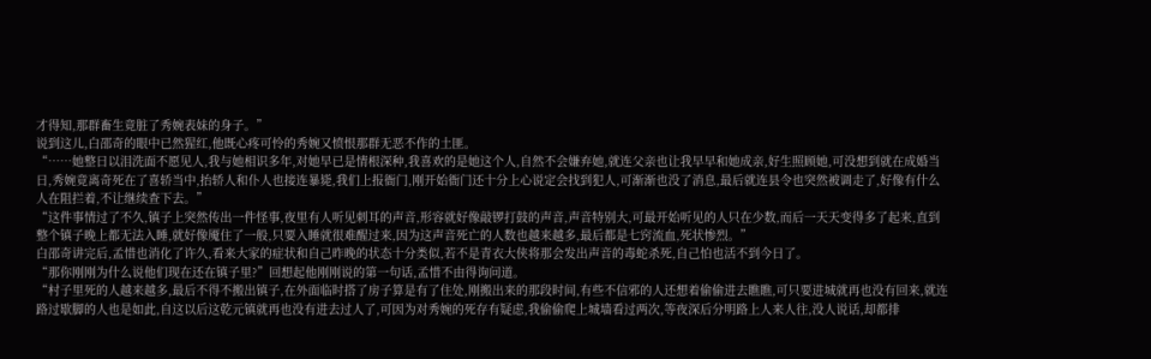才得知,那群畜生竟脏了秀婉表妹的身子。”
说到这儿,白邵奇的眼中已然猩红,他既心疼可怜的秀婉又愤恨那群无恶不作的土匪。
“……她整日以泪洗面不愿见人,我与她相识多年,对她早已是情根深种,我喜欢的是她这个人,自然不会嫌弃她,就连父亲也让我早早和她成亲,好生照顾她,可没想到就在成婚当日,秀婉竟离奇死在了喜轿当中,抬轿人和仆人也接连暴毙,我们上报衙门,刚开始衙门还十分上心说定会找到犯人,可渐渐也没了消息,最后就连县令也突然被调走了,好像有什么人在阻拦着,不让继续查下去。”
“这件事情过了不久,镇子上突然传出一件怪事,夜里有人听见刺耳的声音,形容就好像敲锣打鼓的声音,声音特别大,可最开始听见的人只在少数,而后一天天变得多了起来,直到整个镇子晚上都无法入睡,就好像魇住了一般,只要入睡就很难醒过来,因为这声音死亡的人数也越来越多,最后都是七窍流血,死状惨烈。”
白邵奇讲完后,孟惜也消化了许久,看来大家的症状和自己昨晚的状态十分类似,若不是青衣大侠将那会发出声音的毒蛇杀死,自己怕也活不到今日了。
“那你刚刚为什么说他们现在还在镇子里?”回想起他刚刚说的第一句话,孟惜不由得询问道。
“村子里死的人越来越多,最后不得不搬出镇子,在外面临时搭了房子算是有了住处,刚搬出来的那段时间,有些不信邪的人还想着偷偷进去瞧瞧,可只要进城就再也没有回来,就连路过歇脚的人也是如此,自这以后这乾元镇就再也没有进去过人了,可因为对秀婉的死存有疑虑,我偷偷爬上城墙看过两次,等夜深后分明路上人来人往,没人说话,却都排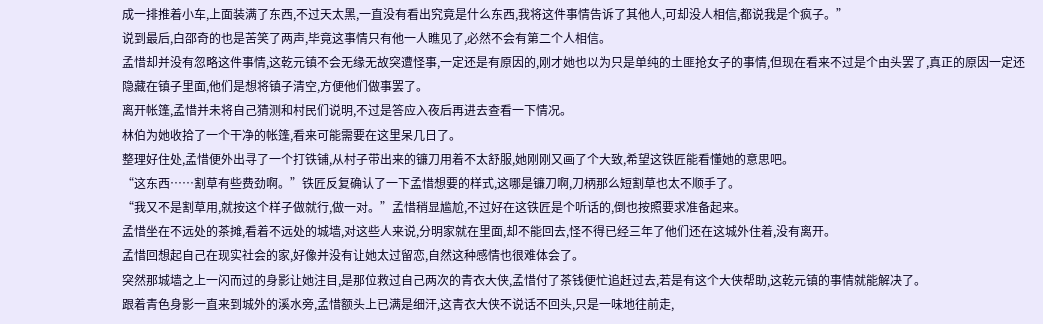成一排推着小车,上面装满了东西,不过天太黑,一直没有看出究竟是什么东西,我将这件事情告诉了其他人,可却没人相信,都说我是个疯子。”
说到最后,白邵奇的也是苦笑了两声,毕竟这事情只有他一人瞧见了,必然不会有第二个人相信。
孟惜却并没有忽略这件事情,这乾元镇不会无缘无故突遭怪事,一定还是有原因的,刚才她也以为只是单纯的土匪抢女子的事情,但现在看来不过是个由头罢了,真正的原因一定还隐藏在镇子里面,他们是想将镇子清空,方便他们做事罢了。
离开帐篷,孟惜并未将自己猜测和村民们说明,不过是答应入夜后再进去查看一下情况。
林伯为她收拾了一个干净的帐篷,看来可能需要在这里呆几日了。
整理好住处,孟惜便外出寻了一个打铁铺,从村子带出来的镰刀用着不太舒服,她刚刚又画了个大致,希望这铁匠能看懂她的意思吧。
“这东西……割草有些费劲啊。”铁匠反复确认了一下孟惜想要的样式,这哪是镰刀啊,刀柄那么短割草也太不顺手了。
“我又不是割草用,就按这个样子做就行,做一对。”孟惜稍显尴尬,不过好在这铁匠是个听话的,倒也按照要求准备起来。
孟惜坐在不远处的茶摊,看着不远处的城墙,对这些人来说,分明家就在里面,却不能回去,怪不得已经三年了他们还在这城外住着,没有离开。
孟惜回想起自己在现实社会的家,好像并没有让她太过留恋,自然这种感情也很难体会了。
突然那城墙之上一闪而过的身影让她注目,是那位救过自己两次的青衣大侠,孟惜付了茶钱便忙追赶过去,若是有这个大侠帮助,这乾元镇的事情就能解决了。
跟着青色身影一直来到城外的溪水旁,孟惜额头上已满是细汗,这青衣大侠不说话不回头,只是一味地往前走,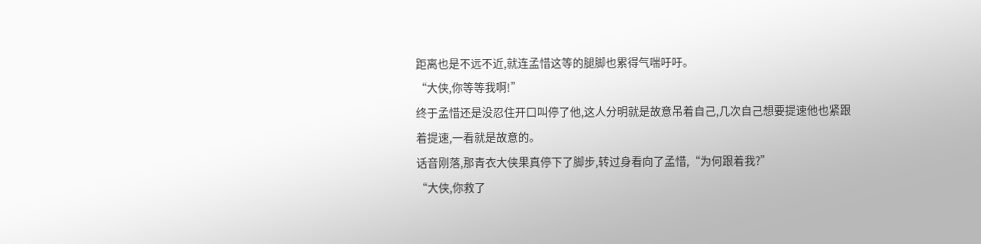距离也是不远不近,就连孟惜这等的腿脚也累得气喘吁吁。
“大侠,你等等我啊!”
终于孟惜还是没忍住开口叫停了他,这人分明就是故意吊着自己,几次自己想要提速他也紧跟着提速,一看就是故意的。
话音刚落,那青衣大侠果真停下了脚步,转过身看向了孟惜,“为何跟着我?”
“大侠,你救了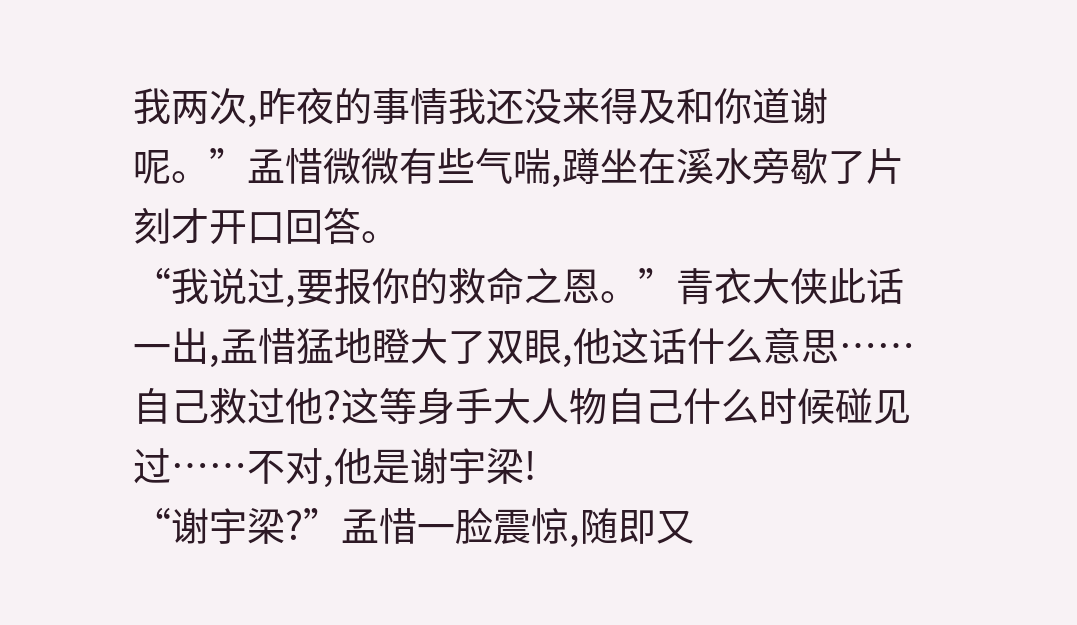我两次,昨夜的事情我还没来得及和你道谢呢。”孟惜微微有些气喘,蹲坐在溪水旁歇了片刻才开口回答。
“我说过,要报你的救命之恩。”青衣大侠此话一出,孟惜猛地瞪大了双眼,他这话什么意思……自己救过他?这等身手大人物自己什么时候碰见过……不对,他是谢宇梁!
“谢宇梁?”孟惜一脸震惊,随即又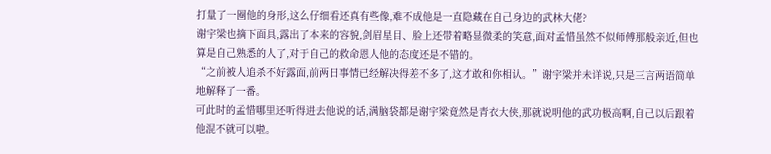打量了一圈他的身形,这么仔细看还真有些像,难不成他是一直隐藏在自己身边的武林大佬?
谢宇梁也摘下面具,露出了本来的容貌,剑眉星目、脸上还带着略显微柔的笑意,面对孟惜虽然不似师傅那般亲近,但也算是自己熟悉的人了,对于自己的救命恩人他的态度还是不错的。
“之前被人追杀不好露面,前两日事情已经解决得差不多了,这才敢和你相认。”谢宇梁并未详说,只是三言两语简单地解释了一番。
可此时的孟惜哪里还听得进去他说的话,满脑袋都是谢宇梁竟然是青衣大侠,那就说明他的武功极高啊,自己以后跟着他混不就可以啦。